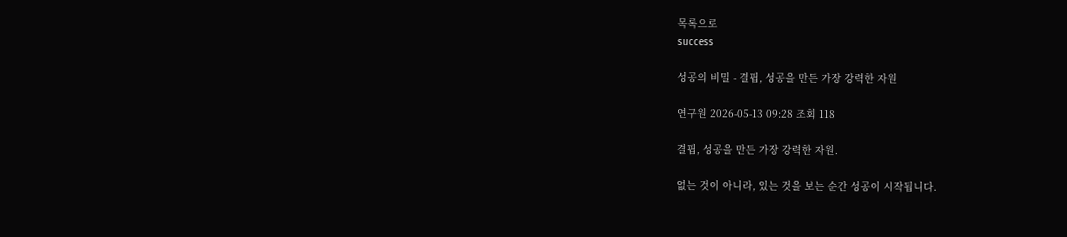목록으로
success

성공의 비밀 - 결핍, 성공을 만든 가장 강력한 자원

연구원 2026-05-13 09:28 조회 118

결핍, 성공을 만든 가장 강력한 자원.

없는 것이 아니라, 있는 것을 보는 순간 성공이 시작됩니다.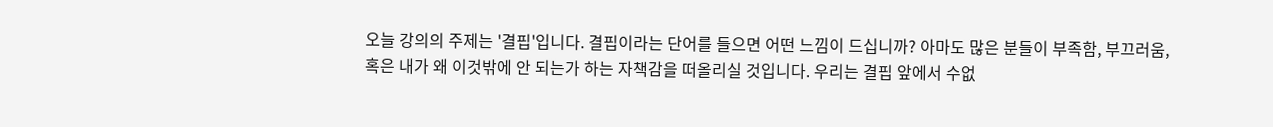오늘 강의의 주제는 '결핍'입니다. 결핍이라는 단어를 들으면 어떤 느낌이 드십니까? 아마도 많은 분들이 부족함, 부끄러움, 혹은 내가 왜 이것밖에 안 되는가 하는 자책감을 떠올리실 것입니다. 우리는 결핍 앞에서 수없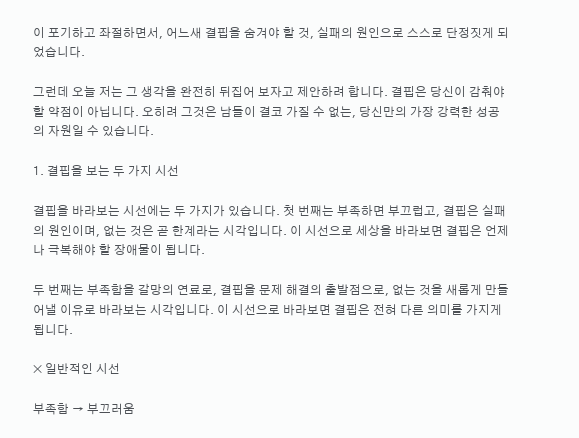이 포기하고 좌절하면서, 어느새 결핍을 숨겨야 할 것, 실패의 원인으로 스스로 단정짓게 되었습니다.

그런데 오늘 저는 그 생각을 완전히 뒤집어 보자고 제안하려 합니다. 결핍은 당신이 감춰야 할 약점이 아닙니다. 오히려 그것은 남들이 결코 가질 수 없는, 당신만의 가장 강력한 성공의 자원일 수 있습니다.

1. 결핍을 보는 두 가지 시선

결핍을 바라보는 시선에는 두 가지가 있습니다. 첫 번째는 부족하면 부끄럽고, 결핍은 실패의 원인이며, 없는 것은 곧 한계라는 시각입니다. 이 시선으로 세상을 바라보면 결핍은 언제나 극복해야 할 장애물이 됩니다.

두 번째는 부족함을 갈망의 연료로, 결핍을 문제 해결의 출발점으로, 없는 것을 새롭게 만들어낼 이유로 바라보는 시각입니다. 이 시선으로 바라보면 결핍은 전혀 다른 의미를 가지게 됩니다.

✕ 일반적인 시선

부족함 → 부끄러움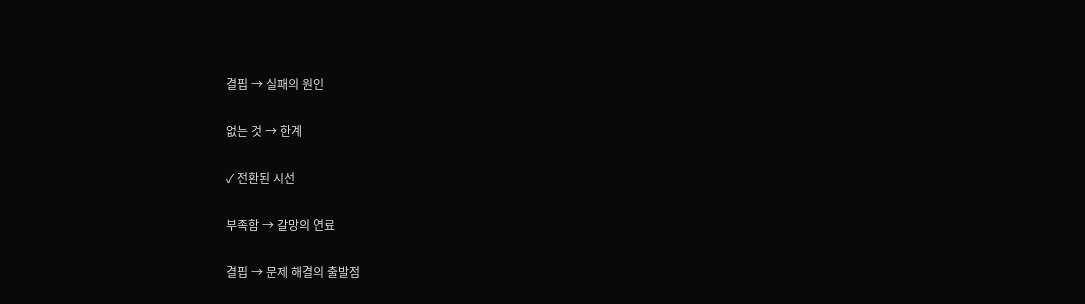결핍 → 실패의 원인

없는 것 → 한계

✓ 전환된 시선

부족함 → 갈망의 연료

결핍 → 문제 해결의 출발점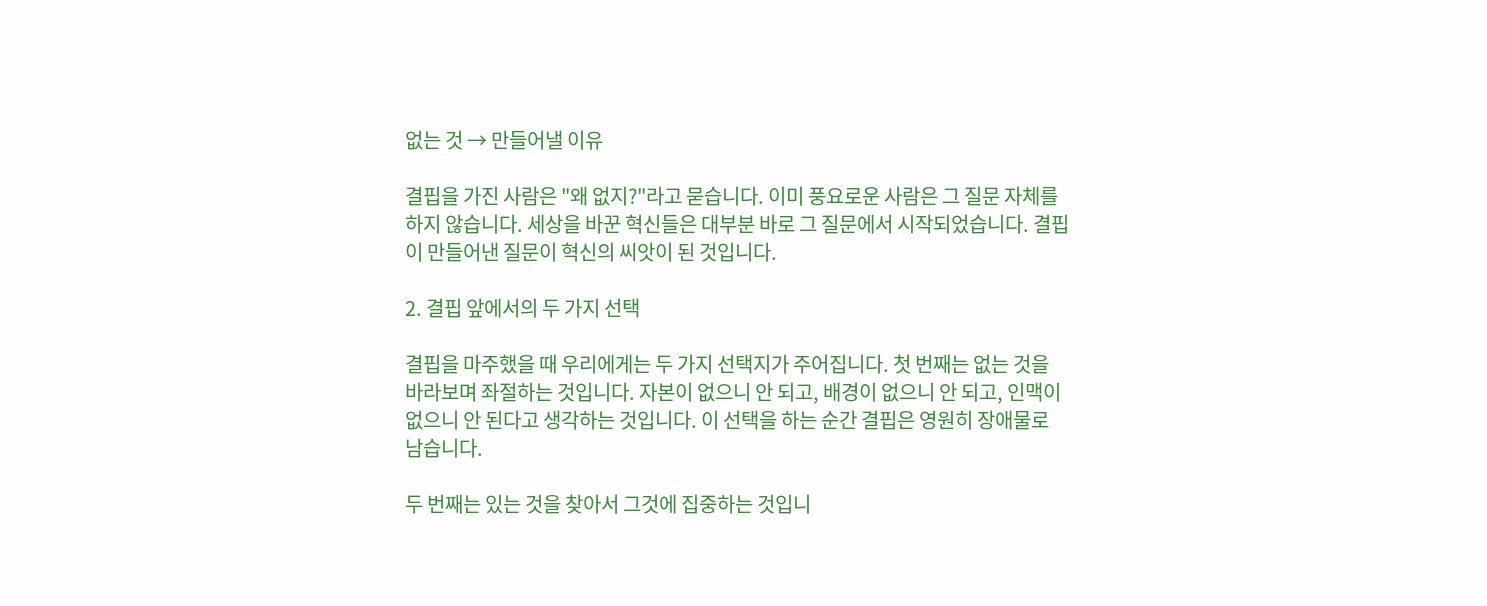없는 것 → 만들어낼 이유

결핍을 가진 사람은 "왜 없지?"라고 묻습니다. 이미 풍요로운 사람은 그 질문 자체를 하지 않습니다. 세상을 바꾼 혁신들은 대부분 바로 그 질문에서 시작되었습니다. 결핍이 만들어낸 질문이 혁신의 씨앗이 된 것입니다.

2. 결핍 앞에서의 두 가지 선택

결핍을 마주했을 때 우리에게는 두 가지 선택지가 주어집니다. 첫 번째는 없는 것을 바라보며 좌절하는 것입니다. 자본이 없으니 안 되고, 배경이 없으니 안 되고, 인맥이 없으니 안 된다고 생각하는 것입니다. 이 선택을 하는 순간 결핍은 영원히 장애물로 남습니다.

두 번째는 있는 것을 찾아서 그것에 집중하는 것입니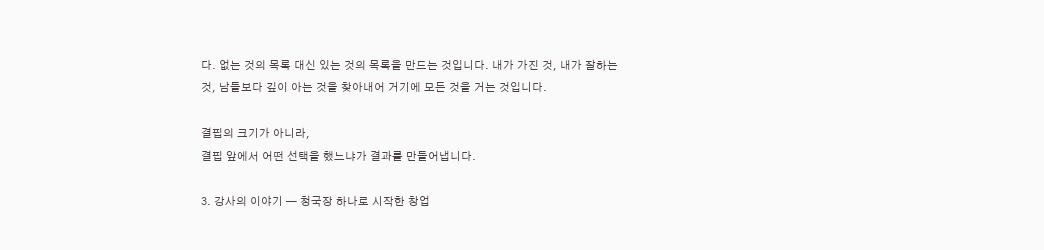다. 없는 것의 목록 대신 있는 것의 목록을 만드는 것입니다. 내가 가진 것, 내가 잘하는 것, 남들보다 깊이 아는 것을 찾아내어 거기에 모든 것을 거는 것입니다.

결핍의 크기가 아니라,
결핍 앞에서 어떤 선택을 했느냐가 결과를 만들어냅니다.

3. 강사의 이야기 — 청국장 하나로 시작한 창업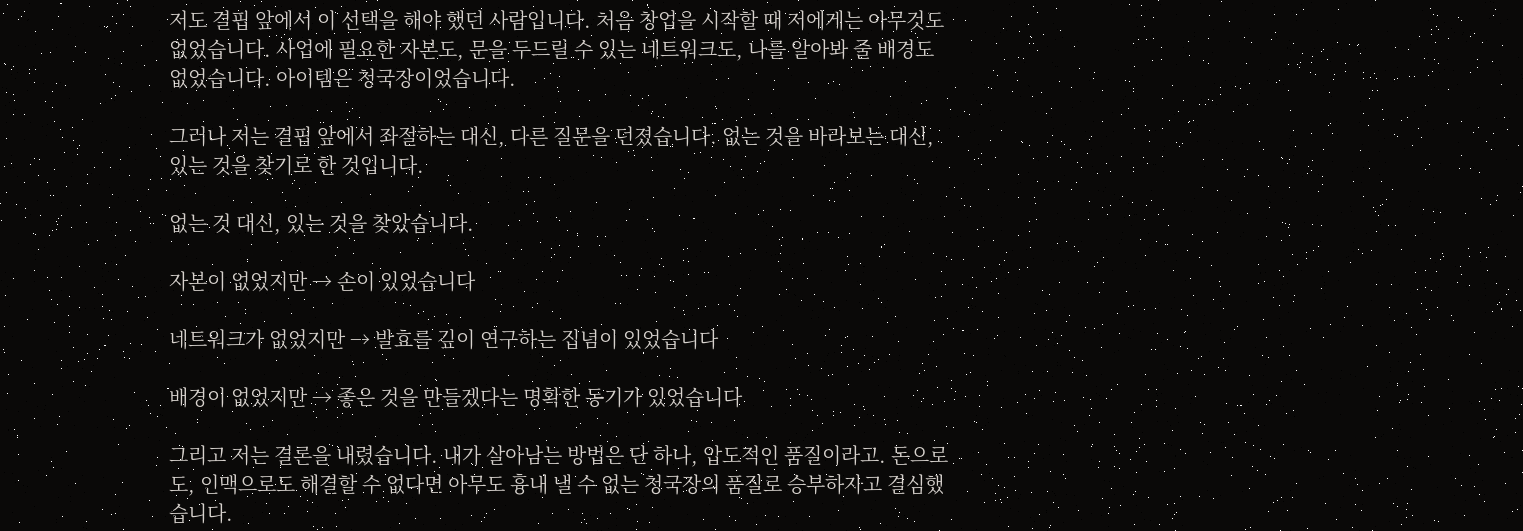저도 결핍 앞에서 이 선택을 해야 했던 사람입니다. 처음 창업을 시작할 때 저에게는 아무것도 없었습니다. 사업에 필요한 자본도, 문을 두드릴 수 있는 네트워크도, 나를 알아봐 줄 배경도 없었습니다. 아이템은 청국장이었습니다.

그러나 저는 결핍 앞에서 좌절하는 대신, 다른 질문을 던졌습니다. 없는 것을 바라보는 대신, 있는 것을 찾기로 한 것입니다.

없는 것 대신, 있는 것을 찾았습니다.

자본이 없었지만 → 손이 있었습니다

네트워크가 없었지만 → 발효를 깊이 연구하는 집념이 있었습니다

배경이 없었지만 → 좋은 것을 만들겠다는 명확한 동기가 있었습니다

그리고 저는 결론을 내렸습니다. 내가 살아남는 방법은 단 하나, 압도적인 품질이라고. 돈으로도, 인맥으로도 해결할 수 없다면 아무도 흉내 낼 수 없는 청국장의 품질로 승부하자고 결심했습니다.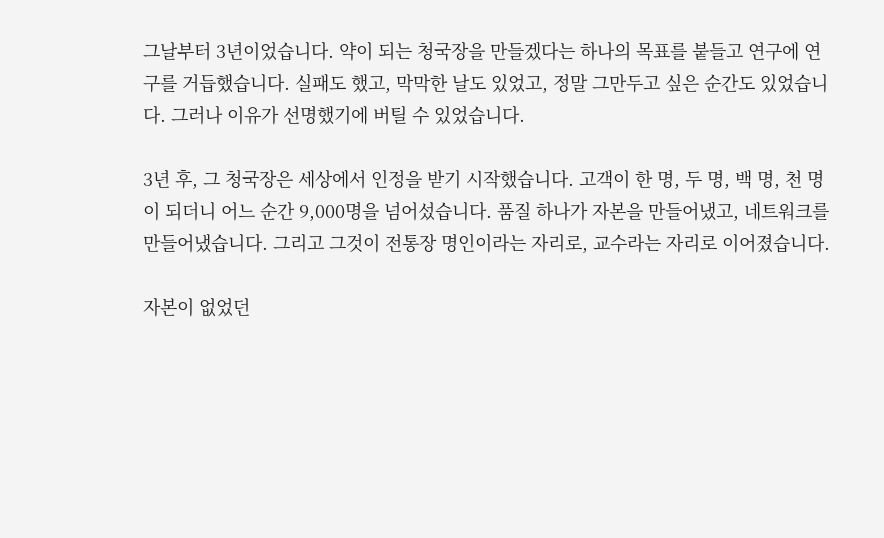그날부터 3년이었습니다. 약이 되는 청국장을 만들겠다는 하나의 목표를 붙들고 연구에 연구를 거듭했습니다. 실패도 했고, 막막한 날도 있었고, 정말 그만두고 싶은 순간도 있었습니다. 그러나 이유가 선명했기에 버틸 수 있었습니다.

3년 후, 그 청국장은 세상에서 인정을 받기 시작했습니다. 고객이 한 명, 두 명, 백 명, 천 명이 되더니 어느 순간 9,000명을 넘어섰습니다. 품질 하나가 자본을 만들어냈고, 네트워크를 만들어냈습니다. 그리고 그것이 전통장 명인이라는 자리로, 교수라는 자리로 이어졌습니다.

자본이 없었던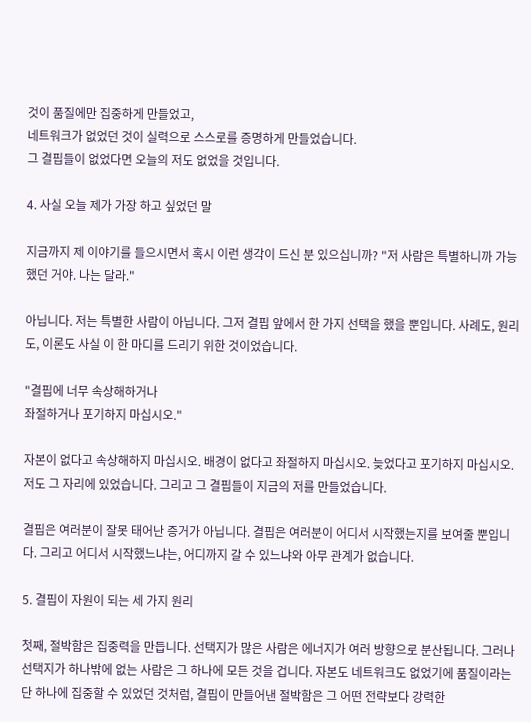것이 품질에만 집중하게 만들었고,
네트워크가 없었던 것이 실력으로 스스로를 증명하게 만들었습니다.
그 결핍들이 없었다면 오늘의 저도 없었을 것입니다.

4. 사실 오늘 제가 가장 하고 싶었던 말

지금까지 제 이야기를 들으시면서 혹시 이런 생각이 드신 분 있으십니까? "저 사람은 특별하니까 가능했던 거야. 나는 달라."

아닙니다. 저는 특별한 사람이 아닙니다. 그저 결핍 앞에서 한 가지 선택을 했을 뿐입니다. 사례도, 원리도, 이론도 사실 이 한 마디를 드리기 위한 것이었습니다.

"결핍에 너무 속상해하거나
좌절하거나 포기하지 마십시오."

자본이 없다고 속상해하지 마십시오. 배경이 없다고 좌절하지 마십시오. 늦었다고 포기하지 마십시오. 저도 그 자리에 있었습니다. 그리고 그 결핍들이 지금의 저를 만들었습니다.

결핍은 여러분이 잘못 태어난 증거가 아닙니다. 결핍은 여러분이 어디서 시작했는지를 보여줄 뿐입니다. 그리고 어디서 시작했느냐는, 어디까지 갈 수 있느냐와 아무 관계가 없습니다.

5. 결핍이 자원이 되는 세 가지 원리

첫째, 절박함은 집중력을 만듭니다. 선택지가 많은 사람은 에너지가 여러 방향으로 분산됩니다. 그러나 선택지가 하나밖에 없는 사람은 그 하나에 모든 것을 겁니다. 자본도 네트워크도 없었기에 품질이라는 단 하나에 집중할 수 있었던 것처럼, 결핍이 만들어낸 절박함은 그 어떤 전략보다 강력한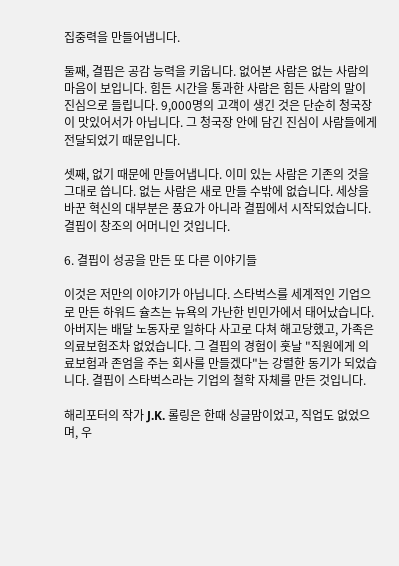집중력을 만들어냅니다.

둘째, 결핍은 공감 능력을 키웁니다. 없어본 사람은 없는 사람의 마음이 보입니다. 힘든 시간을 통과한 사람은 힘든 사람의 말이 진심으로 들립니다. 9,000명의 고객이 생긴 것은 단순히 청국장이 맛있어서가 아닙니다. 그 청국장 안에 담긴 진심이 사람들에게 전달되었기 때문입니다.

셋째, 없기 때문에 만들어냅니다. 이미 있는 사람은 기존의 것을 그대로 씁니다. 없는 사람은 새로 만들 수밖에 없습니다. 세상을 바꾼 혁신의 대부분은 풍요가 아니라 결핍에서 시작되었습니다. 결핍이 창조의 어머니인 것입니다.

6. 결핍이 성공을 만든 또 다른 이야기들

이것은 저만의 이야기가 아닙니다. 스타벅스를 세계적인 기업으로 만든 하워드 슐츠는 뉴욕의 가난한 빈민가에서 태어났습니다. 아버지는 배달 노동자로 일하다 사고로 다쳐 해고당했고, 가족은 의료보험조차 없었습니다. 그 결핍의 경험이 훗날 "직원에게 의료보험과 존엄을 주는 회사를 만들겠다"는 강렬한 동기가 되었습니다. 결핍이 스타벅스라는 기업의 철학 자체를 만든 것입니다.

해리포터의 작가 J.K. 롤링은 한때 싱글맘이었고, 직업도 없었으며, 우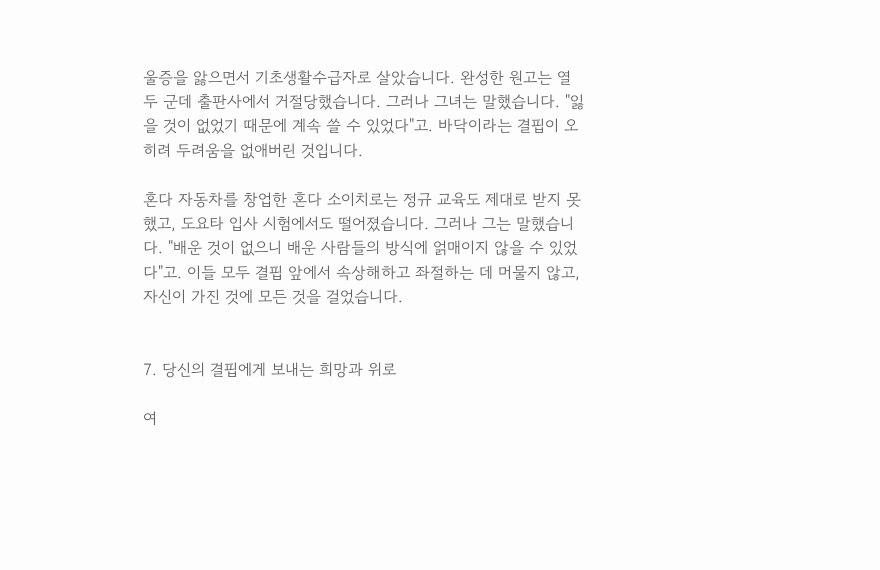울증을 앓으면서 기초생활수급자로 살았습니다. 완성한 원고는 열두 군데 출판사에서 거절당했습니다. 그러나 그녀는 말했습니다. "잃을 것이 없었기 때문에 계속 쓸 수 있었다"고. 바닥이라는 결핍이 오히려 두려움을 없애버린 것입니다.

혼다 자동차를 창업한 혼다 소이치로는 정규 교육도 제대로 받지 못했고, 도요타 입사 시험에서도 떨어졌습니다. 그러나 그는 말했습니다. "배운 것이 없으니 배운 사람들의 방식에 얽매이지 않을 수 있었다"고. 이들 모두 결핍 앞에서 속상해하고 좌절하는 데 머물지 않고, 자신이 가진 것에 모든 것을 걸었습니다.


7. 당신의 결핍에게 보내는 희망과 위로

여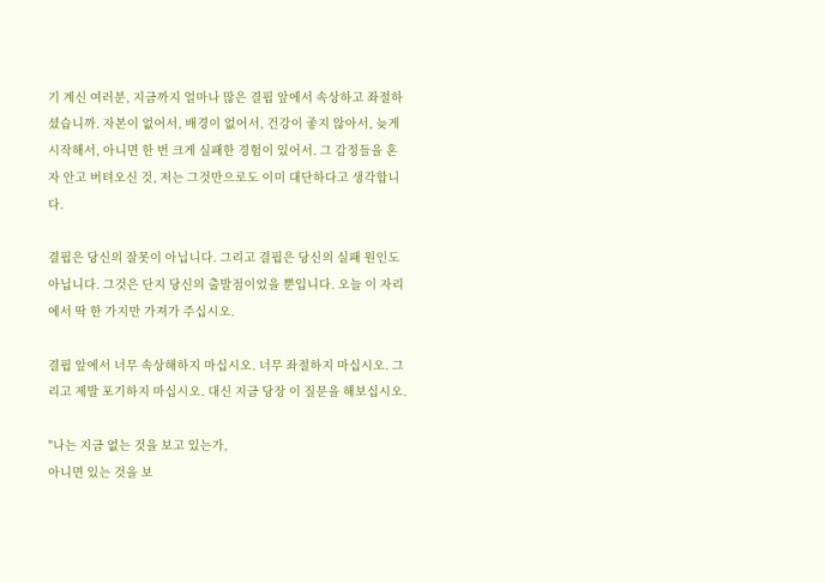기 계신 여러분, 지금까지 얼마나 많은 결핍 앞에서 속상하고 좌절하셨습니까. 자본이 없어서, 배경이 없어서, 건강이 좋지 않아서, 늦게 시작해서, 아니면 한 번 크게 실패한 경험이 있어서. 그 감정들을 혼자 안고 버텨오신 것, 저는 그것만으로도 이미 대단하다고 생각합니다.

결핍은 당신의 잘못이 아닙니다. 그리고 결핍은 당신의 실패 원인도 아닙니다. 그것은 단지 당신의 출발점이었을 뿐입니다. 오늘 이 자리에서 딱 한 가지만 가져가 주십시오.

결핍 앞에서 너무 속상해하지 마십시오. 너무 좌절하지 마십시오. 그리고 제발 포기하지 마십시오. 대신 지금 당장 이 질문을 해보십시오.

"나는 지금 없는 것을 보고 있는가,
아니면 있는 것을 보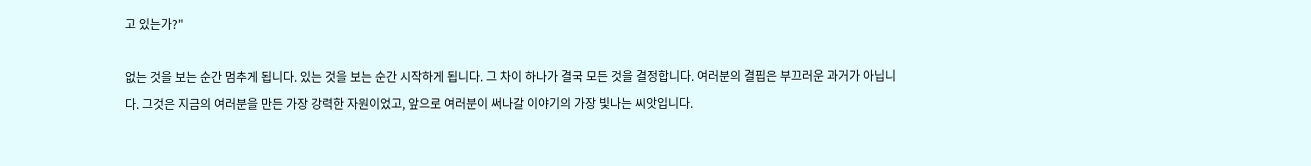고 있는가?"

없는 것을 보는 순간 멈추게 됩니다. 있는 것을 보는 순간 시작하게 됩니다. 그 차이 하나가 결국 모든 것을 결정합니다. 여러분의 결핍은 부끄러운 과거가 아닙니다. 그것은 지금의 여러분을 만든 가장 강력한 자원이었고, 앞으로 여러분이 써나갈 이야기의 가장 빛나는 씨앗입니다.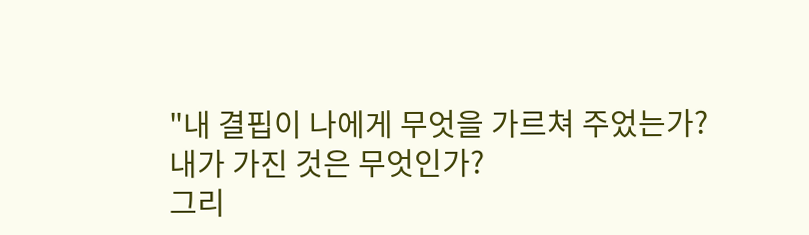"내 결핍이 나에게 무엇을 가르쳐 주었는가?
내가 가진 것은 무엇인가?
그리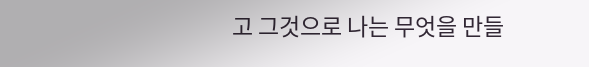고 그것으로 나는 무엇을 만들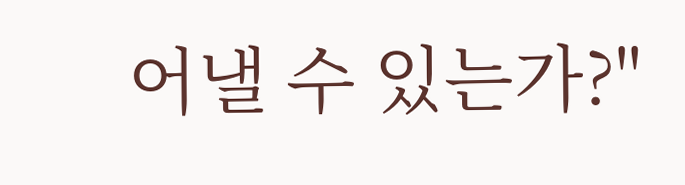어낼 수 있는가?"